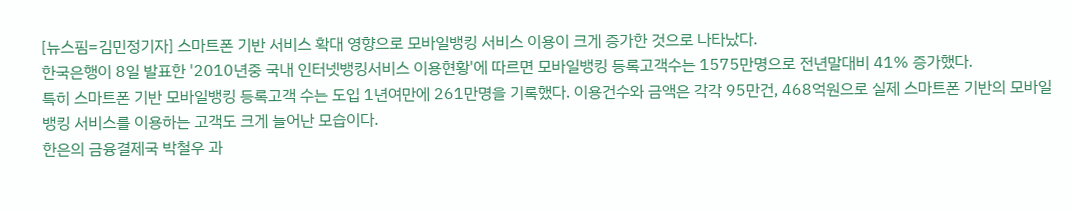[뉴스핌=김민정기자] 스마트폰 기반 서비스 확대 영향으로 모바일뱅킹 서비스 이용이 크게 증가한 것으로 나타났다.
한국은행이 8일 발표한 '2010년중 국내 인터넷뱅킹서비스 이용현황'에 따르면 모바일뱅킹 등록고객수는 1575만명으로 전년말대비 41% 증가했다.
특히 스마트폰 기반 모바일뱅킹 등록고객 수는 도입 1년여만에 261만명을 기록했다. 이용건수와 금액은 각각 95만건, 468억원으로 실제 스마트폰 기반의 모바일뱅킹 서비스를 이용하는 고객도 크게 늘어난 모습이다.
한은의 금융결제국 박철우 과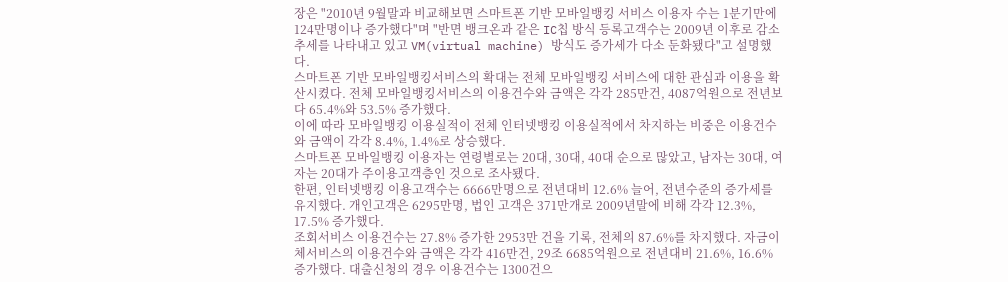장은 "2010년 9월말과 비교해보면 스마트폰 기반 모바일뱅킹 서비스 이용자 수는 1분기만에 124만명이나 증가했다"며 "반면 뱅크온과 같은 IC칩 방식 등록고객수는 2009년 이후로 감소추세를 나타내고 있고 VM(virtual machine) 방식도 증가세가 다소 둔화됐다"고 설명했다.
스마트폰 기반 모바일뱅킹서비스의 확대는 전체 모바일뱅킹 서비스에 대한 관심과 이용을 확산시켰다. 전체 모바일뱅킹서비스의 이용건수와 금액은 각각 285만건, 4087억원으로 전년보다 65.4%와 53.5% 증가했다.
이에 따라 모바일뱅킹 이용실적이 전체 인터넷뱅킹 이용실적에서 차지하는 비중은 이용건수와 금액이 각각 8.4%, 1.4%로 상승했다.
스마트폰 모바일뱅킹 이용자는 연령별로는 20대, 30대, 40대 순으로 많았고, 남자는 30대, 여자는 20대가 주이용고객층인 것으로 조사됐다.
한편, 인터넷뱅킹 이용고객수는 6666만명으로 전년대비 12.6% 늘어, 전년수준의 증가세를 유지했다. 개인고객은 6295만명, 법인 고객은 371만개로 2009년말에 비해 각각 12.3%, 17.5% 증가했다.
조회서비스 이용건수는 27.8% 증가한 2953만 건을 기록, 전체의 87.6%를 차지했다. 자금이체서비스의 이용건수와 금액은 각각 416만건, 29조 6685억원으로 전년대비 21.6%, 16.6% 증가했다. 대출신청의 경우 이용건수는 1300건으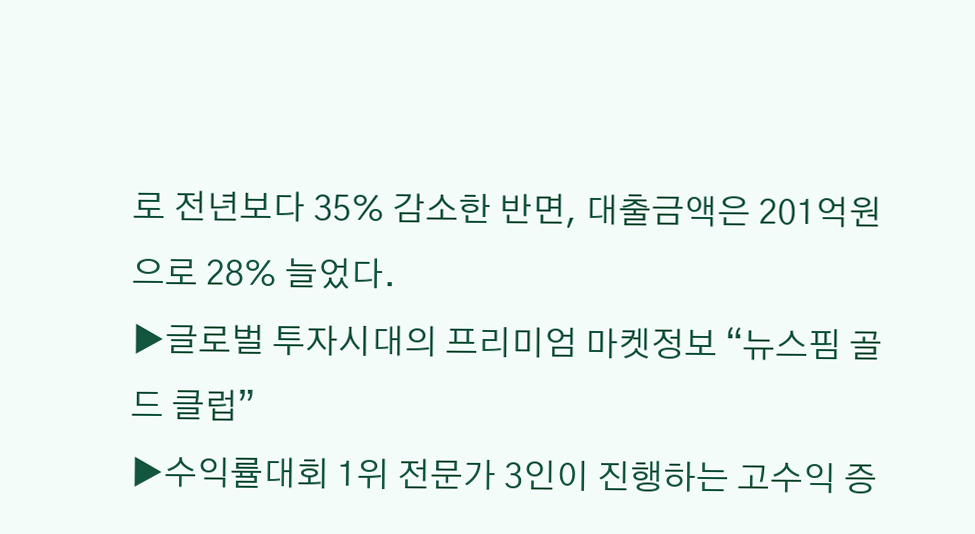로 전년보다 35% 감소한 반면, 대출금액은 201억원으로 28% 늘었다.
▶글로벌 투자시대의 프리미엄 마켓정보 “뉴스핌 골드 클럽”
▶수익률대회 1위 전문가 3인이 진행하는 고수익 증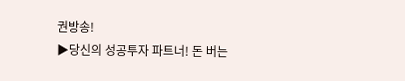권방송!
▶당신의 성공투자 파트너! 돈 버는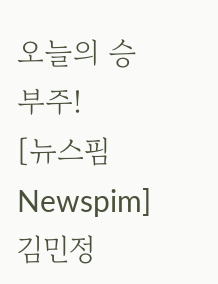오늘의 승부주!
[뉴스핌 Newspim]김민정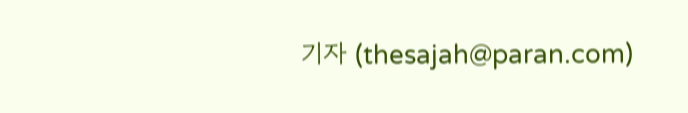기자 (thesajah@paran.com)